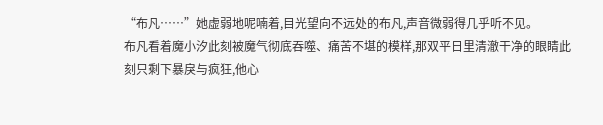“布凡……”她虚弱地呢喃着,目光望向不远处的布凡,声音微弱得几乎听不见。
布凡看着魔小汐此刻被魔气彻底吞噬、痛苦不堪的模样,那双平日里清澈干净的眼睛此刻只剩下暴戾与疯狂,他心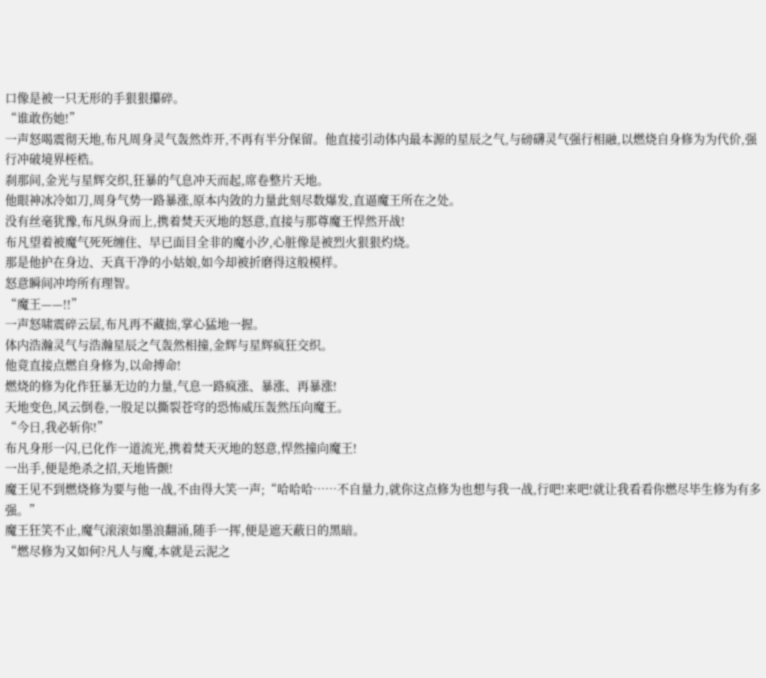口像是被一只无形的手狠狠攥碎。
“谁敢伤她!”
一声怒喝震彻天地,布凡周身灵气轰然炸开,不再有半分保留。他直接引动体内最本源的星辰之气,与磅礴灵气强行相融,以燃烧自身修为为代价,强行冲破境界桎梏。
刹那间,金光与星辉交织,狂暴的气息冲天而起,席卷整片天地。
他眼神冰冷如刀,周身气势一路暴涨,原本内敛的力量此刻尽数爆发,直逼魔王所在之处。
没有丝毫犹豫,布凡纵身而上,携着焚天灭地的怒意,直接与那尊魔王悍然开战!
布凡望着被魔气死死缠住、早已面目全非的魔小汐,心脏像是被烈火狠狠灼烧。
那是他护在身边、天真干净的小姑娘,如今却被折磨得这般模样。
怒意瞬间冲垮所有理智。
“魔王——!!”
一声怒啸震碎云层,布凡再不藏拙,掌心猛地一握。
体内浩瀚灵气与浩瀚星辰之气轰然相撞,金辉与星辉疯狂交织。
他竟直接点燃自身修为,以命搏命!
燃烧的修为化作狂暴无边的力量,气息一路疯涨、暴涨、再暴涨!
天地变色,风云倒卷,一股足以撕裂苍穹的恐怖威压轰然压向魔王。
“今日,我必斩你!”
布凡身形一闪,已化作一道流光,携着焚天灭地的怒意,悍然撞向魔王!
一出手,便是绝杀之招,天地皆颤!
魔王见不到燃烧修为要与他一战,不由得大笑一声;“哈哈哈……不自量力,就你这点修为也想与我一战,行吧!来吧!就让我看看你燃尽毕生修为有多强。”
魔王狂笑不止,魔气滚滚如墨浪翻涌,随手一挥,便是遮天蔽日的黑暗。
“燃尽修为又如何?凡人与魔,本就是云泥之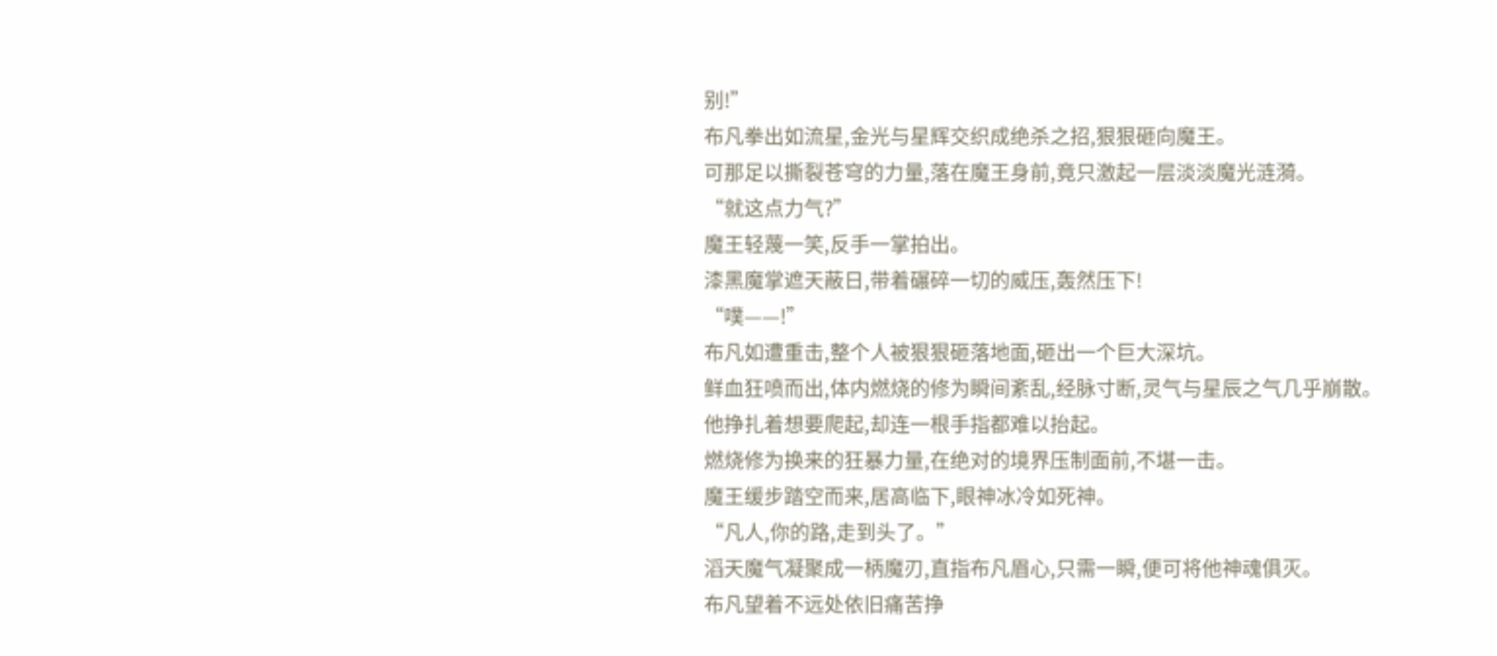别!”
布凡拳出如流星,金光与星辉交织成绝杀之招,狠狠砸向魔王。
可那足以撕裂苍穹的力量,落在魔王身前,竟只激起一层淡淡魔光涟漪。
“就这点力气?”
魔王轻蔑一笑,反手一掌拍出。
漆黑魔掌遮天蔽日,带着碾碎一切的威压,轰然压下!
“噗——!”
布凡如遭重击,整个人被狠狠砸落地面,砸出一个巨大深坑。
鲜血狂喷而出,体内燃烧的修为瞬间紊乱,经脉寸断,灵气与星辰之气几乎崩散。
他挣扎着想要爬起,却连一根手指都难以抬起。
燃烧修为换来的狂暴力量,在绝对的境界压制面前,不堪一击。
魔王缓步踏空而来,居高临下,眼神冰冷如死神。
“凡人,你的路,走到头了。”
滔天魔气凝聚成一柄魔刃,直指布凡眉心,只需一瞬,便可将他神魂俱灭。
布凡望着不远处依旧痛苦挣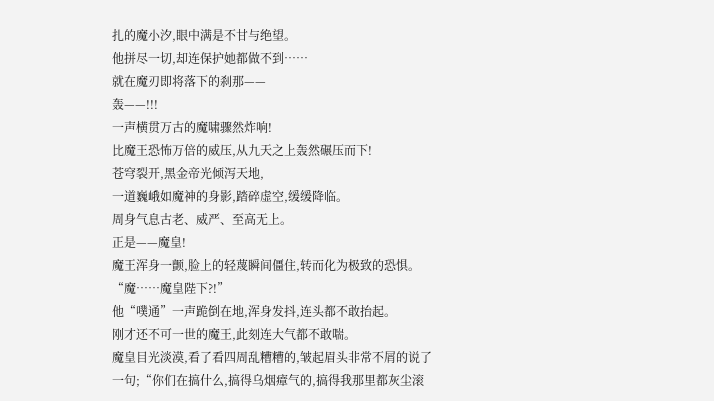扎的魔小汐,眼中满是不甘与绝望。
他拼尽一切,却连保护她都做不到……
就在魔刃即将落下的刹那——
轰——!!!
一声横贯万古的魔啸骤然炸响!
比魔王恐怖万倍的威压,从九天之上轰然碾压而下!
苍穹裂开,黑金帝光倾泻天地,
一道巍峨如魔神的身影,踏碎虚空,缓缓降临。
周身气息古老、威严、至高无上。
正是——魔皇!
魔王浑身一颤,脸上的轻蔑瞬间僵住,转而化为极致的恐惧。
“魔……魔皇陛下?!”
他“噗通”一声跪倒在地,浑身发抖,连头都不敢抬起。
刚才还不可一世的魔王,此刻连大气都不敢喘。
魔皇目光淡漠,看了看四周乱糟糟的,皱起眉头非常不屑的说了一句;“你们在搞什么,搞得乌烟瘴气的,搞得我那里都灰尘滚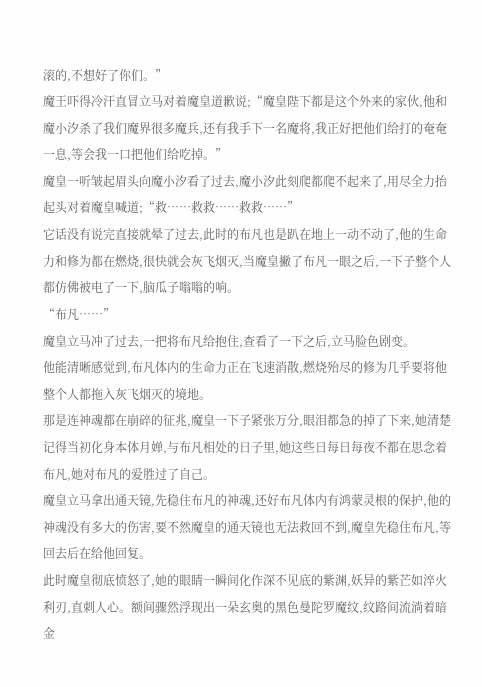滚的,不想好了你们。”
魔王吓得冷汗直冒立马对着魔皇道歉说;“魔皇陛下都是这个外来的家伙,他和魔小汐杀了我们魔界很多魔兵,还有我手下一名魔将,我正好把他们给打的奄奄一息,等会我一口把他们给吃掉。”
魔皇一听皱起眉头向魔小汐看了过去,魔小汐此刻爬都爬不起来了,用尽全力抬起头对着魔皇喊道;“救……救救……救救……”
它话没有说完直接就晕了过去,此时的布凡也是趴在地上一动不动了,他的生命力和修为都在燃烧,很快就会灰飞烟灭,当魔皇撇了布凡一眼之后,一下子整个人都仿佛被电了一下,脑瓜子嗡嗡的响。
“布凡……”
魔皇立马冲了过去,一把将布凡给抱住,查看了一下之后,立马脸色剧变。
他能清晰感觉到,布凡体内的生命力正在飞速消散,燃烧殆尽的修为几乎要将他整个人都拖入灰飞烟灭的境地。
那是连神魂都在崩碎的征兆,魔皇一下子紧张万分,眼泪都急的掉了下来,她清楚记得当初化身本体月婵,与布凡相处的日子里,她这些日每日每夜不都在思念着布凡,她对布凡的爱胜过了自己。
魔皇立马拿出通天镜,先稳住布凡的神魂,还好布凡体内有鸿蒙灵根的保护,他的神魂没有多大的伤害,要不然魔皇的通天镜也无法救回不到,魔皇先稳住布凡,等回去后在给他回复。
此时魔皇彻底愤怒了,她的眼睛一瞬间化作深不见底的紫渊,妖异的紫芒如淬火利刃,直刺人心。额间骤然浮现出一朵玄奥的黑色曼陀罗魔纹,纹路间流淌着暗金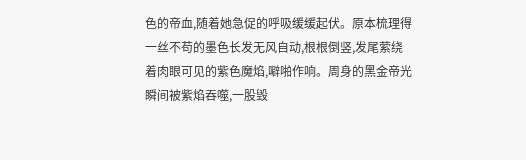色的帝血,随着她急促的呼吸缓缓起伏。原本梳理得一丝不苟的墨色长发无风自动,根根倒竖,发尾萦绕着肉眼可见的紫色魔焰,噼啪作响。周身的黑金帝光瞬间被紫焰吞噬,一股毁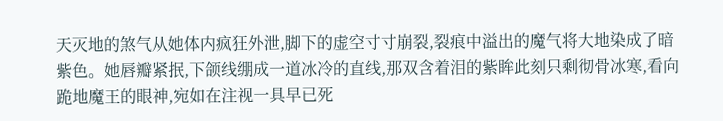天灭地的煞气从她体内疯狂外泄,脚下的虚空寸寸崩裂,裂痕中溢出的魔气将大地染成了暗紫色。她唇瓣紧抿,下颌线绷成一道冰冷的直线,那双含着泪的紫眸此刻只剩彻骨冰寒,看向跪地魔王的眼神,宛如在注视一具早已死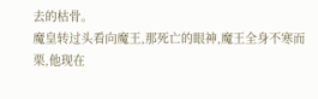去的枯骨。
魔皇转过头看向魔王,那死亡的眼神,魔王全身不寒而栗,他现在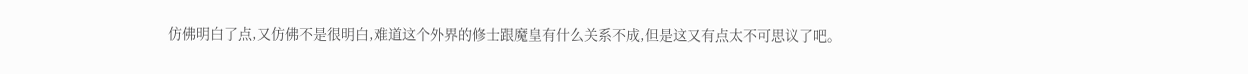仿佛明白了点,又仿佛不是很明白,难道这个外界的修士跟魔皇有什么关系不成,但是这又有点太不可思议了吧。